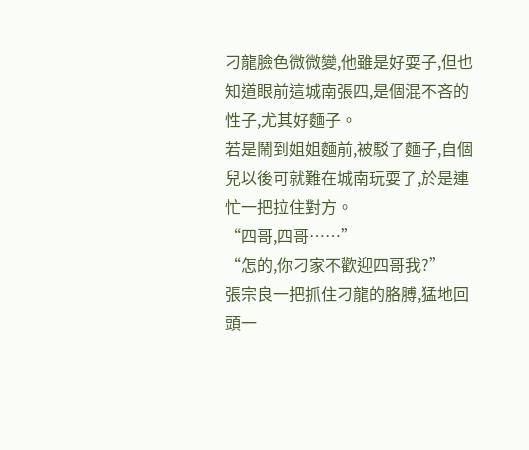刁龍臉色微微變,他雖是好耍子,但也知道眼前這城南張四,是個混不吝的性子,尤其好麵子。
若是鬧到姐姐麵前,被駁了麵子,自個兒以後可就難在城南玩耍了,於是連忙一把拉住對方。
“四哥,四哥……”
“怎的,你刁家不歡迎四哥我?”
張宗良一把抓住刁龍的胳膊,猛地回頭一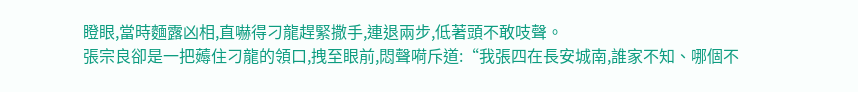瞪眼,當時麵露凶相,直嚇得刁龍趕緊撒手,連退兩步,低著頭不敢吱聲。
張宗良卻是一把薅住刁龍的領口,拽至眼前,悶聲嗬斥道:“我張四在長安城南,誰家不知、哪個不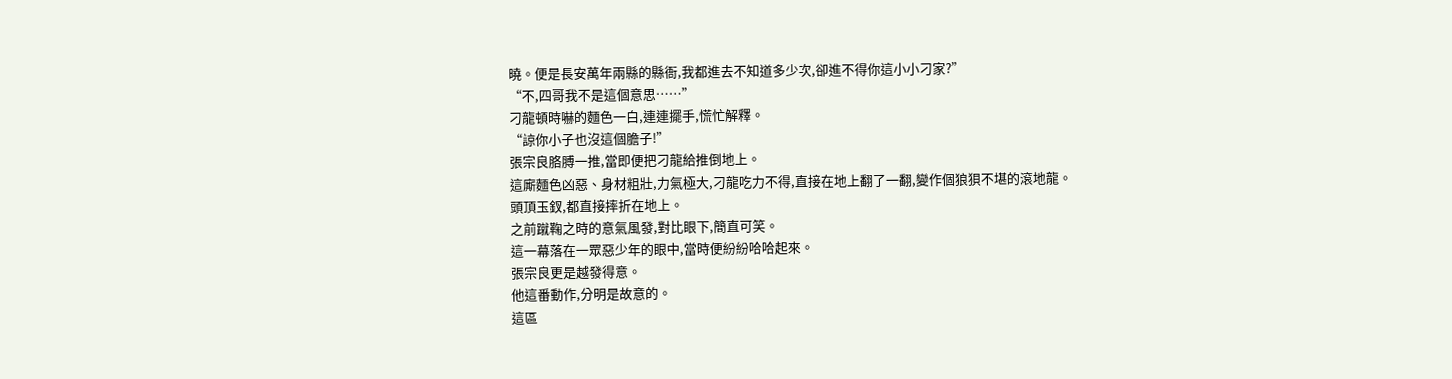曉。便是長安萬年兩縣的縣衙,我都進去不知道多少次,卻進不得你這小小刁家?”
“不,四哥我不是這個意思……”
刁龍頓時嚇的麵色一白,連連擺手,慌忙解釋。
“諒你小子也沒這個膽子!”
張宗良胳膊一推,當即便把刁龍給推倒地上。
這廝麵色凶惡、身材粗壯,力氣極大,刁龍吃力不得,直接在地上翻了一翻,變作個狼狽不堪的滾地龍。
頭頂玉釵,都直接摔折在地上。
之前蹴鞠之時的意氣風發,對比眼下,簡直可笑。
這一幕落在一眾惡少年的眼中,當時便紛紛哈哈起來。
張宗良更是越發得意。
他這番動作,分明是故意的。
這區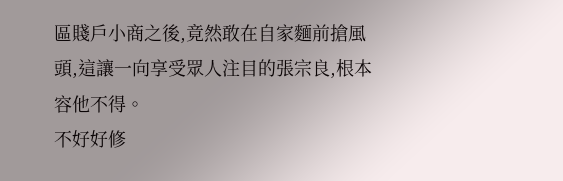區賤戶小商之後,竟然敢在自家麵前搶風頭,這讓一向享受眾人注目的張宗良,根本容他不得。
不好好修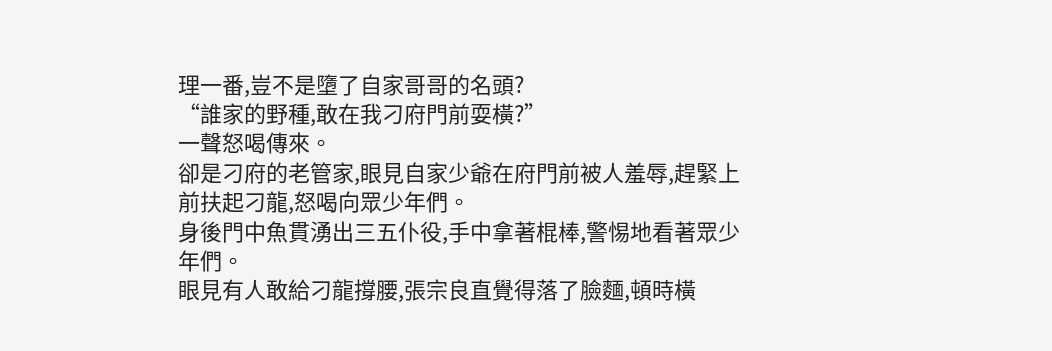理一番,豈不是墮了自家哥哥的名頭?
“誰家的野種,敢在我刁府門前耍橫?”
一聲怒喝傳來。
卻是刁府的老管家,眼見自家少爺在府門前被人羞辱,趕緊上前扶起刁龍,怒喝向眾少年們。
身後門中魚貫湧出三五仆役,手中拿著棍棒,警惕地看著眾少年們。
眼見有人敢給刁龍撐腰,張宗良直覺得落了臉麵,頓時橫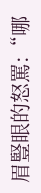眉豎眼的怒罵:“哪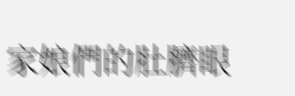家娘們的肚臍眼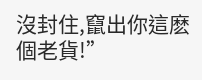沒封住,竄出你這麽個老貨!”